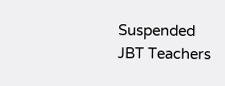Suspended JBT Teachers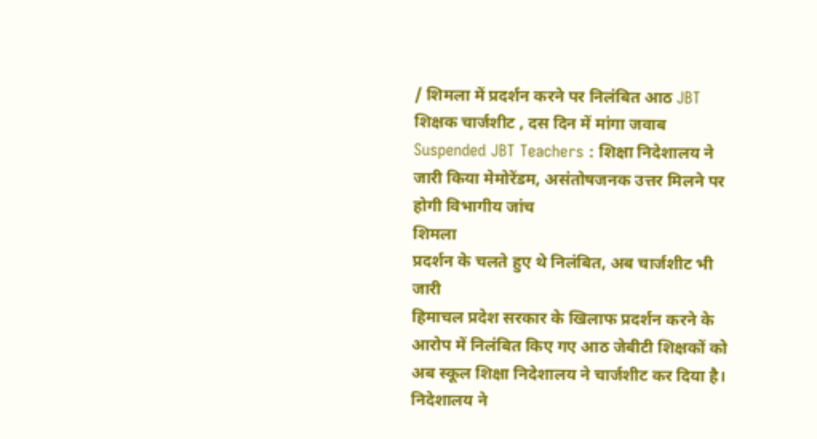/ शिमला में प्रदर्शन करने पर निलंबित आठ JBT शिक्षक चार्जशीट , दस दिन में मांगा जवाब
Suspended JBT Teachers : शिक्षा निदेशालय ने जारी किया मेमोरेंडम, असंतोषजनक उत्तर मिलने पर होगी विभागीय जांच
शिमला
प्रदर्शन के चलते हुए थे निलंबित, अब चार्जशीट भी जारी
हिमाचल प्रदेश सरकार के खिलाफ प्रदर्शन करने के आरोप में निलंबित किए गए आठ जेबीटी शिक्षकों को अब स्कूल शिक्षा निदेशालय ने चार्जशीट कर दिया है। निदेशालय ने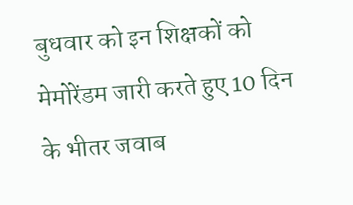बुधवार को इन शिक्षकों को मेमोरेंडम जारी करते हुए 10 दिन के भीतर जवाब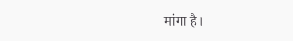मांगा है।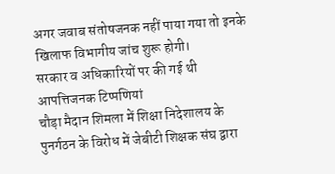अगर जवाब संतोषजनक नहीं पाया गया तो इनके खिलाफ विभागीय जांच शुरू होगी।
सरकार व अधिकारियों पर की गई थी आपत्तिजनक टिप्पणियां
चौड़ा मैदान शिमला में शिक्षा निदेशालय के पुनर्गठन के विरोध में जेबीटी शिक्षक संघ द्वारा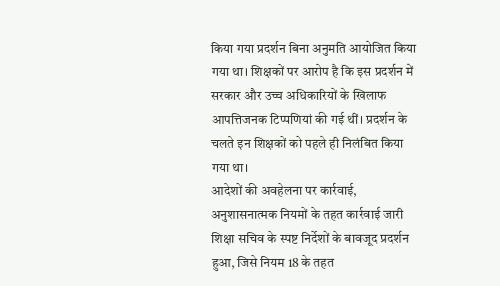किया गया प्रदर्शन बिना अनुमति आयोजित किया गया था। शिक्षकों पर आरोप है कि इस प्रदर्शन में सरकार और उच्च अधिकारियों के खिलाफ आपत्तिजनक टिप्पणियां की गई थीं। प्रदर्शन के चलते इन शिक्षकों को पहले ही निलंबित किया गया था।
आदेशों की अवहेलना पर कार्रवाई, अनुशासनात्मक नियमों के तहत कार्रवाई जारी
शिक्षा सचिव के स्पष्ट निर्देशों के बावजूद प्रदर्शन हुआ, जिसे नियम 18 के तहत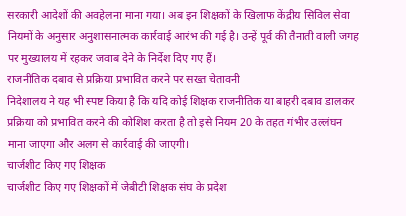सरकारी आदेशों की अवहेलना माना गया। अब इन शिक्षकों के खिलाफ केंद्रीय सिविल सेवा नियमों के अनुसार अनुशासनात्मक कार्रवाई आरंभ की गई है। उन्हें पूर्व की तैनाती वाली जगह पर मुख्यालय में रहकर जवाब देने के निर्देश दिए गए हैं।
राजनीतिक दबाव से प्रक्रिया प्रभावित करने पर सख्त चेतावनी
निदेशालय ने यह भी स्पष्ट किया है कि यदि कोई शिक्षक राजनीतिक या बाहरी दबाव डालकर प्रक्रिया को प्रभावित करने की कोशिश करता है तो इसे नियम 20 के तहत गंभीर उल्लंघन माना जाएगा और अलग से कार्रवाई की जाएगी।
चार्जशीट किए गए शिक्षक
चार्जशीट किए गए शिक्षकों में जेबीटी शिक्षक संघ के प्रदेश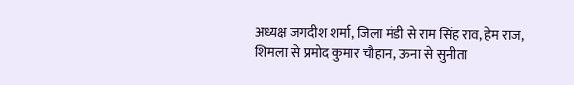अध्यक्ष जगदीश शर्मा, जिला मंडी से राम सिंह राव, हेम राज, शिमला से प्रमोद कुमार चौहान, ऊना से सुनीता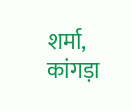शर्मा, कांगड़ा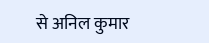से अनिल कुमार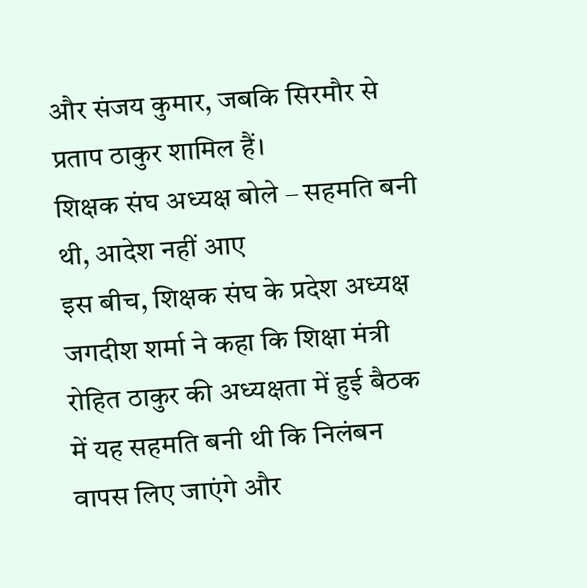और संजय कुमार, जबकि सिरमौर से प्रताप ठाकुर शामिल हैं।
शिक्षक संघ अध्यक्ष बोले – सहमति बनी थी, आदेश नहीं आए
इस बीच, शिक्षक संघ के प्रदेश अध्यक्ष जगदीश शर्मा ने कहा कि शिक्षा मंत्री रोहित ठाकुर की अध्यक्षता में हुई बैठक में यह सहमति बनी थी कि निलंबन वापस लिए जाएंगे और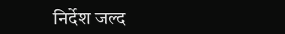निर्देश जल्द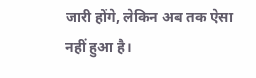जारी होंगे, लेकिन अब तक ऐसा नहीं हुआ है।